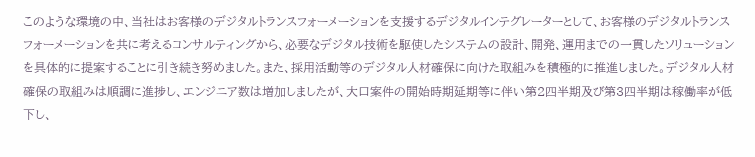このような環境の中、当社はお客様のデジタルトランスフォーメーションを支援するデジタルインテグレーターとして、お客様のデジタルトランスフォーメーションを共に考えるコンサルティングから、必要なデジタル技術を駆使したシステムの設計、開発、運用までの一貫したソリューションを具体的に提案することに引き続き努めました。また、採用活動等のデジタル人材確保に向けた取組みを積極的に推進しました。デジタル人材確保の取組みは順調に進捗し、エンジニア数は増加しましたが、大口案件の開始時期延期等に伴い第2四半期及び第3四半期は稼働率が低下し、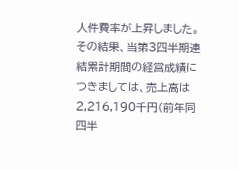人件費率が上昇しました。
その結果、当第3四半期連結累計期間の経営成績につきましては、売上高は2,216,190千円(前年同四半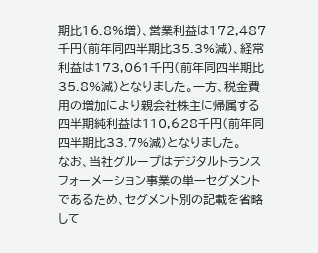期比16.8%増)、営業利益は172,487千円(前年同四半期比35.3%減)、経常利益は173,061千円(前年同四半期比35.8%減)となりました。一方、税金費用の増加により親会社株主に帰属する四半期純利益は110,628千円(前年同四半期比33.7%減)となりました。
なお、当社グループはデジタルトランスフォーメーション事業の単一セグメントであるため、セグメント別の記載を省略して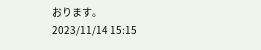おります。
2023/11/14 15:15